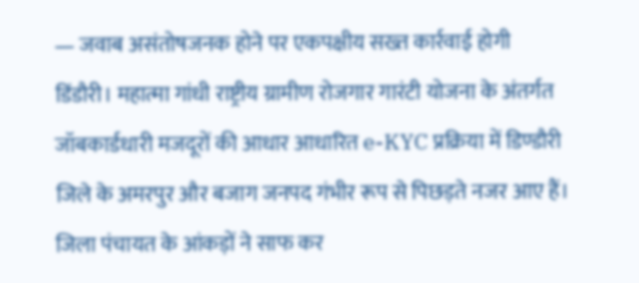— जवाब असंतोषजनक होने पर एकपक्षीय सख्त कार्रवाई होगी
डिंडौरी। महात्मा गांधी राष्ट्रीय ग्रामीण रोजगार गारंटी योजना के अंतर्गत जॉबकार्डधारी मजदूरों की आधार आधारित e-KYC प्रक्रिया में डिण्डौरी जिले के अमरपुर और बजाग जनपद गंभीर रूप से पिछड़ते नजर आए हैं। जिला पंचायत के आंकड़ों ने साफ कर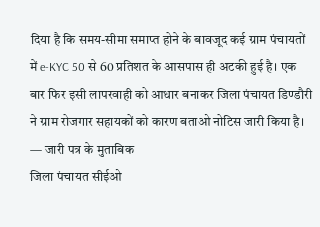दिया है कि समय-सीमा समाप्त होने के बावजूद कई ग्राम पंचायतों में e-KYC 50 से 60 प्रतिशत के आसपास ही अटकी हुई है। एक बार फिर इसी लापरवाही को आधार बनाकर जिला पंचायत डिण्डौरी ने ग्राम रोजगार सहायकों को कारण बताओ नोटिस जारी किया है।
— जारी पत्र के मुताबिक
जिला पंचायत सीईओ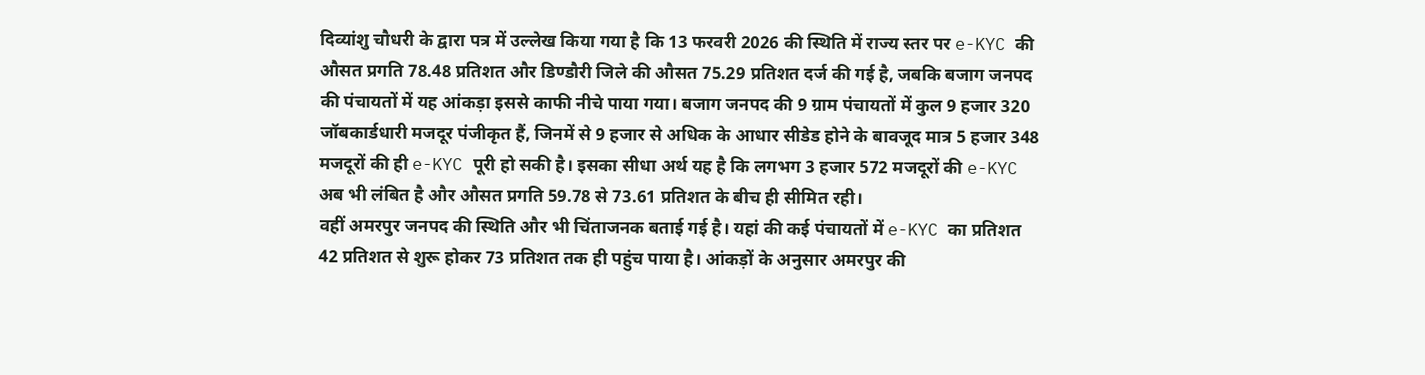दिव्यांशु चौधरी के द्वारा पत्र में उल्लेख किया गया है कि 13 फरवरी 2026 की स्थिति में राज्य स्तर पर e-KYC की औसत प्रगति 78.48 प्रतिशत और डिण्डौरी जिले की औसत 75.29 प्रतिशत दर्ज की गई है, जबकि बजाग जनपद की पंचायतों में यह आंकड़ा इससे काफी नीचे पाया गया। बजाग जनपद की 9 ग्राम पंचायतों में कुल 9 हजार 320 जॉबकार्डधारी मजदूर पंजीकृत हैं, जिनमें से 9 हजार से अधिक के आधार सीडेड होने के बावजूद मात्र 5 हजार 348 मजदूरों की ही e-KYC पूरी हो सकी है। इसका सीधा अर्थ यह है कि लगभग 3 हजार 572 मजदूरों की e-KYC अब भी लंबित है और औसत प्रगति 59.78 से 73.61 प्रतिशत के बीच ही सीमित रही।
वहीं अमरपुर जनपद की स्थिति और भी चिंताजनक बताई गई है। यहां की कई पंचायतों में e-KYC का प्रतिशत 42 प्रतिशत से शुरू होकर 73 प्रतिशत तक ही पहुंच पाया है। आंकड़ों के अनुसार अमरपुर की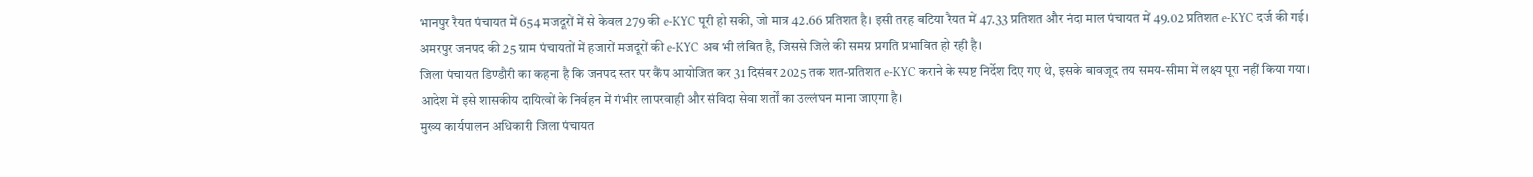भानपुर रैयत पंचायत में 654 मजदूरों में से केवल 279 की e-KYC पूरी हो सकी, जो मात्र 42.66 प्रतिशत है। इसी तरह बटिया रैयत में 47.33 प्रतिशत और नंदा माल पंचायत में 49.02 प्रतिशत e-KYC दर्ज की गई। अमरपुर जनपद की 25 ग्राम पंचायतों में हजारों मजदूरों की e-KYC अब भी लंबित है, जिससे जिले की समग्र प्रगति प्रभावित हो रही है।
जिला पंचायत डिण्डौरी का कहना है कि जनपद स्तर पर कैंप आयोजित कर 31 दिसंबर 2025 तक शत-प्रतिशत e-KYC कराने के स्पष्ट निर्देश दिए गए थे, इसके बावजूद तय समय-सीमा में लक्ष्य पूरा नहीं किया गया। आदेश में इसे शासकीय दायित्वों के निर्वहन में गंभीर लापरवाही और संविदा सेवा शर्तों का उल्लंघन माना जाएगा है।
मुख्य कार्यपालन अधिकारी जिला पंचायत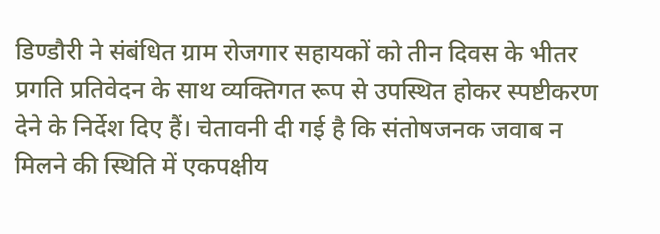डिण्डौरी ने संबंधित ग्राम रोजगार सहायकों को तीन दिवस के भीतर प्रगति प्रतिवेदन के साथ व्यक्तिगत रूप से उपस्थित होकर स्पष्टीकरण देने के निर्देश दिए हैं। चेतावनी दी गई है कि संतोषजनक जवाब न मिलने की स्थिति में एकपक्षीय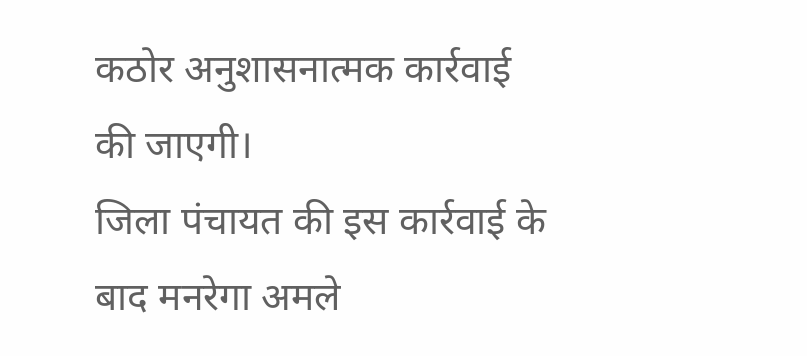कठोर अनुशासनात्मक कार्रवाई की जाएगी।
जिला पंचायत की इस कार्रवाई के बाद मनरेगा अमले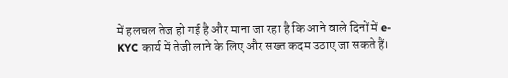में हलचल तेज हो गई है और माना जा रहा है कि आने वाले दिनों में e-KYC कार्य में तेजी लाने के लिए और सख्त कदम उठाए जा सकते हैं।